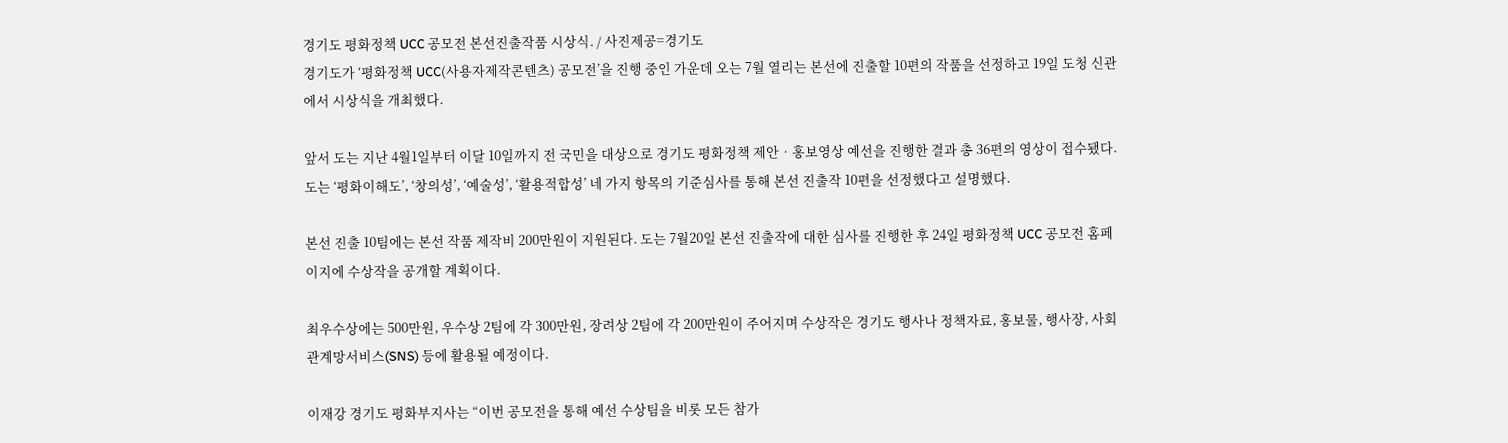경기도 평화정책 UCC 공모전 본선진출작품 시상식. / 사진제공=경기도
경기도가 ‘평화정책 UCC(사용자제작콘텐츠) 공모전’을 진행 중인 가운데 오는 7월 열리는 본선에 진출할 10편의 작품을 선정하고 19일 도청 신관에서 시상식을 개최했다.

앞서 도는 지난 4월1일부터 이달 10일까지 전 국민을 대상으로 경기도 평화정책 제안‧홍보영상 예선을 진행한 결과 총 36편의 영상이 접수됐다. 도는 ‘평화이해도’, ‘창의성’, ‘예술성’, ‘활용적합성’ 네 가지 항목의 기준심사를 통해 본선 진출작 10편을 선정했다고 설명했다.

본선 진출 10팀에는 본선 작품 제작비 200만원이 지원된다. 도는 7월20일 본선 진출작에 대한 심사를 진행한 후 24일 평화정책 UCC 공모전 홈페이지에 수상작을 공개할 계획이다.

최우수상에는 500만원, 우수상 2팀에 각 300만원, 장려상 2팀에 각 200만원이 주어지며 수상작은 경기도 행사나 정책자료, 홍보물, 행사장, 사회관계망서비스(SNS) 등에 활용될 예정이다.

이재강 경기도 평화부지사는 “이번 공모전을 통해 예선 수상팀을 비롯 모든 참가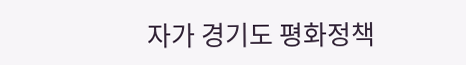자가 경기도 평화정책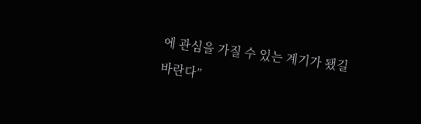에 관심을 가질 수 있는 계기가 됐길 바란다”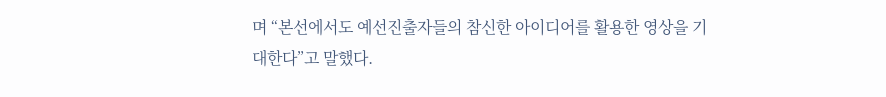며 “본선에서도 예선진출자들의 참신한 아이디어를 활용한 영상을 기대한다”고 말했다.